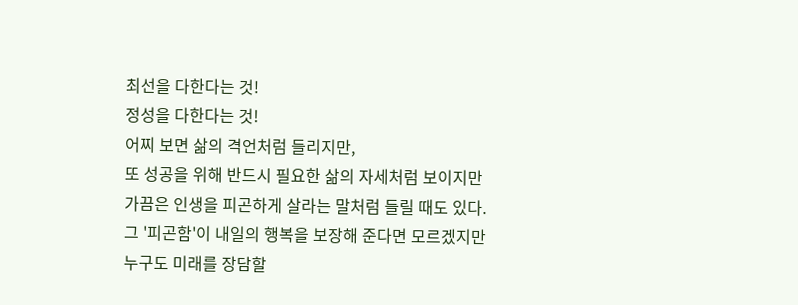최선을 다한다는 것!
정성을 다한다는 것!
어찌 보면 삶의 격언처럼 들리지만,
또 성공을 위해 반드시 필요한 삶의 자세처럼 보이지만
가끔은 인생을 피곤하게 살라는 말처럼 들릴 때도 있다.
그 '피곤함'이 내일의 행복을 보장해 준다면 모르겠지만
누구도 미래를 장담할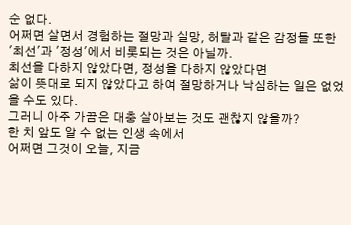순 없다.
어쩌면 살면서 경험하는 절망과 실망, 허탈과 같은 감정들 또한
'최선'과 '정성'에서 비롯되는 것은 아닐까.
최선을 다하지 않았다면, 정성을 다하지 않았다면
삶이 뜻대로 되지 않았다고 하여 절망하거나 낙심하는 일은 없었을 수도 있다.
그러니 아주 가끔은 대충 살아보는 것도 괜찮지 않을까?
한 치 앞도 알 수 없는 인생 속에서
어쩌면 그것이 오늘, 지금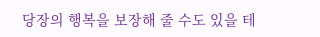당장의 행복을 보장해 줄 수도 있을 테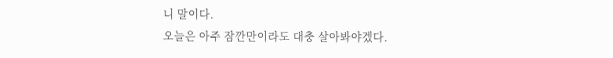니 말이다.
오늘은 아주 잠깐만이라도 대충 살아봐야겠다.